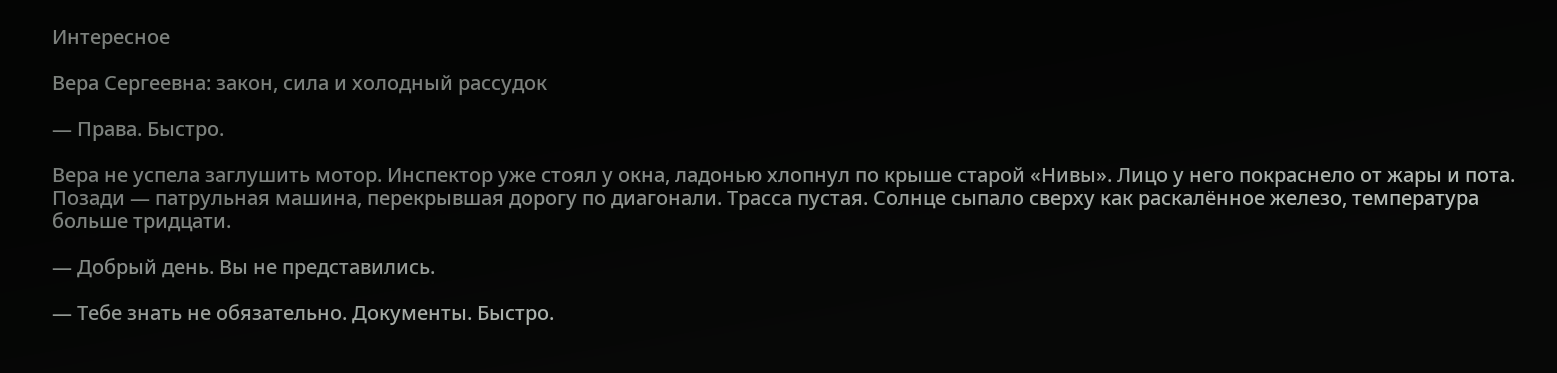Интересное

Вера Сергеевна: закон, сила и холодный рассудок

— Права. Быстро.

Вера не успела заглушить мотор. Инспектор уже стоял у окна, ладонью хлопнул по крыше старой «Нивы». Лицо у него покраснело от жары и пота. Позади — патрульная машина, перекрывшая дорогу по диагонали. Трасса пустая. Солнце сыпало сверху как раскалённое железо, температура больше тридцати.

— Добрый день. Вы не представились.

— Тебе знать не обязательно. Документы. Быстро.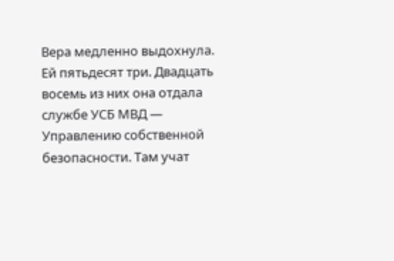Вера медленно выдохнула. Ей пятьдесят три. Двадцать восемь из них она отдала службе УСБ МВД — Управлению собственной безопасности. Там учат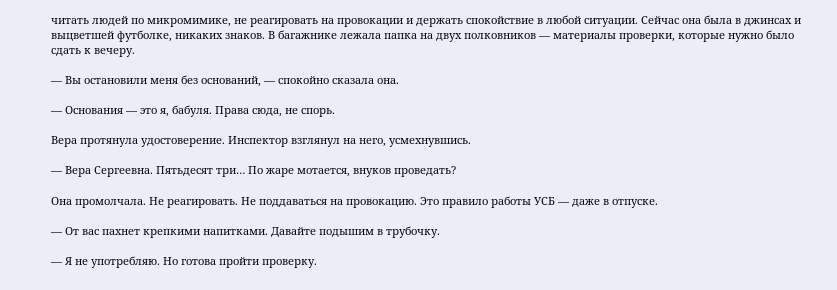читать людей по микромимике, не реагировать на провокации и держать спокойствие в любой ситуации. Сейчас она была в джинсах и выцветшей футболке, никаких знаков. В багажнике лежала папка на двух полковников — материалы проверки, которые нужно было сдать к вечеру.

— Вы остановили меня без оснований, — спокойно сказала она.

— Основания — это я, бабуля. Права сюда, не спорь.

Вера протянула удостоверение. Инспектор взглянул на него, усмехнувшись.

— Вера Сергеевна. Пятьдесят три… По жаре мотается, внуков проведать?

Она промолчала. Не реагировать. Не поддаваться на провокацию. Это правило работы УСБ — даже в отпуске.

— От вас пахнет крепкими напитками. Давайте подышим в трубочку.

— Я не употребляю. Но готова пройти проверку.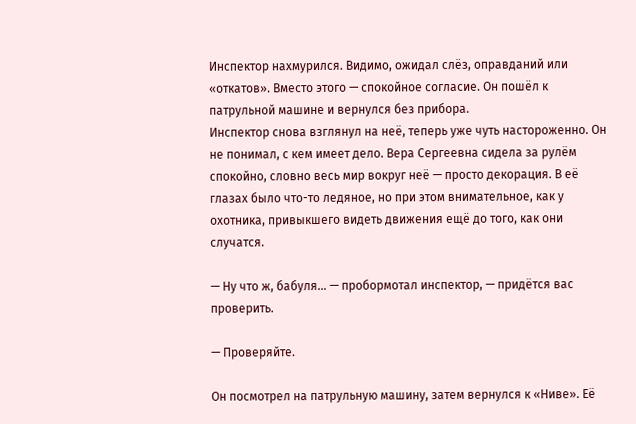Инспектор нахмурился. Видимо, ожидал слёз, оправданий или «откатов». Вместо этого — спокойное согласие. Он пошёл к патрульной машине и вернулся без прибора.
Инспектор снова взглянул на неё, теперь уже чуть настороженно. Он не понимал, с кем имеет дело. Вера Сергеевна сидела за рулём спокойно, словно весь мир вокруг неё — просто декорация. В её глазах было что-то ледяное, но при этом внимательное, как у охотника, привыкшего видеть движения ещё до того, как они случатся.

— Ну что ж, бабуля… — пробормотал инспектор, — придётся вас проверить.

— Проверяйте.

Он посмотрел на патрульную машину, затем вернулся к «Ниве». Её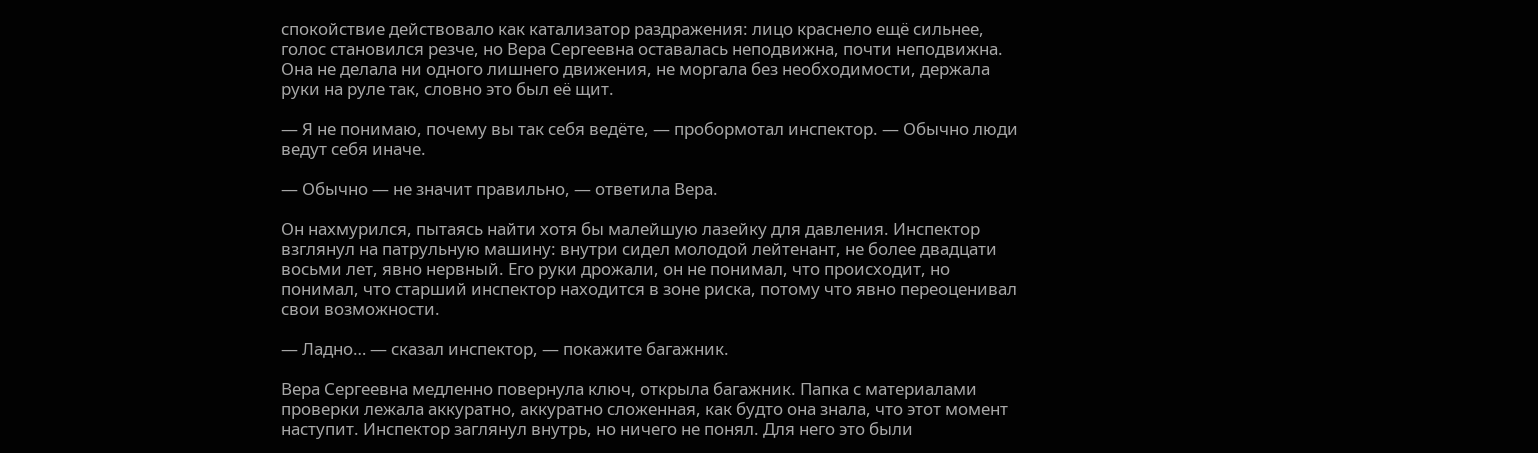спокойствие действовало как катализатор раздражения: лицо краснело ещё сильнее, голос становился резче, но Вера Сергеевна оставалась неподвижна, почти неподвижна. Она не делала ни одного лишнего движения, не моргала без необходимости, держала руки на руле так, словно это был её щит.

— Я не понимаю, почему вы так себя ведёте, — пробормотал инспектор. — Обычно люди ведут себя иначе.

— Обычно — не значит правильно, — ответила Вера.

Он нахмурился, пытаясь найти хотя бы малейшую лазейку для давления. Инспектор взглянул на патрульную машину: внутри сидел молодой лейтенант, не более двадцати восьми лет, явно нервный. Его руки дрожали, он не понимал, что происходит, но понимал, что старший инспектор находится в зоне риска, потому что явно переоценивал свои возможности.

— Ладно… — сказал инспектор, — покажите багажник.

Вера Сергеевна медленно повернула ключ, открыла багажник. Папка с материалами проверки лежала аккуратно, аккуратно сложенная, как будто она знала, что этот момент наступит. Инспектор заглянул внутрь, но ничего не понял. Для него это были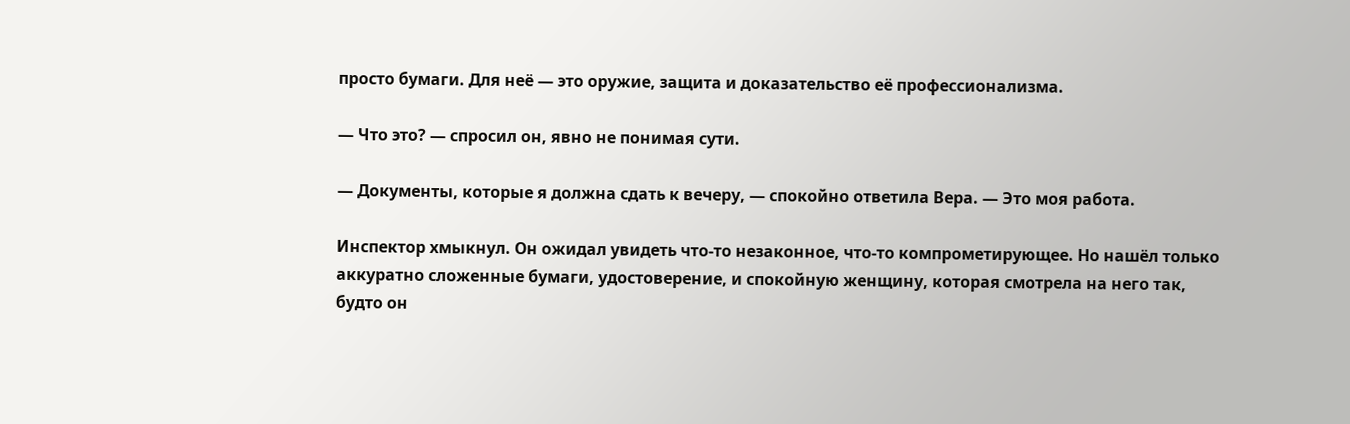просто бумаги. Для неё — это оружие, защита и доказательство её профессионализма.

— Что это? — спросил он, явно не понимая сути.

— Документы, которые я должна сдать к вечеру, — спокойно ответила Вера. — Это моя работа.

Инспектор хмыкнул. Он ожидал увидеть что-то незаконное, что-то компрометирующее. Но нашёл только аккуратно сложенные бумаги, удостоверение, и спокойную женщину, которая смотрела на него так, будто он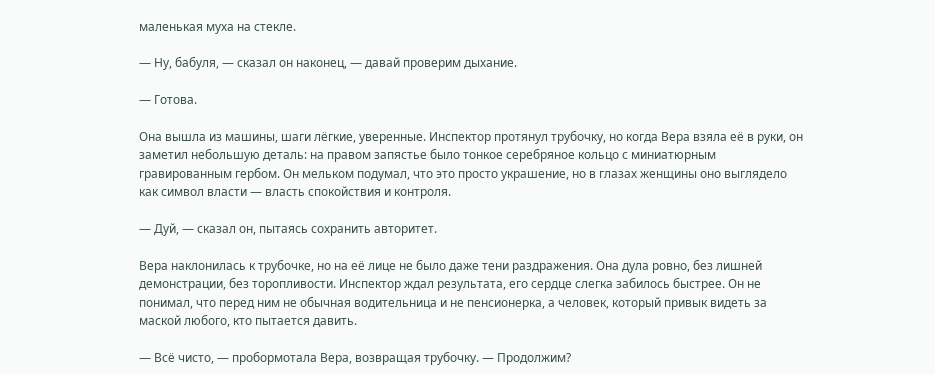маленькая муха на стекле.

— Ну, бабуля, — сказал он наконец, — давай проверим дыхание.

— Готова.

Она вышла из машины, шаги лёгкие, уверенные. Инспектор протянул трубочку, но когда Вера взяла её в руки, он заметил небольшую деталь: на правом запястье было тонкое серебряное кольцо с миниатюрным гравированным гербом. Он мельком подумал, что это просто украшение, но в глазах женщины оно выглядело как символ власти — власть спокойствия и контроля.

— Дуй, — сказал он, пытаясь сохранить авторитет.

Вера наклонилась к трубочке, но на её лице не было даже тени раздражения. Она дула ровно, без лишней демонстрации, без торопливости. Инспектор ждал результата, его сердце слегка забилось быстрее. Он не понимал, что перед ним не обычная водительница и не пенсионерка, а человек, который привык видеть за маской любого, кто пытается давить.

— Всё чисто, — пробормотала Вера, возвращая трубочку. — Продолжим?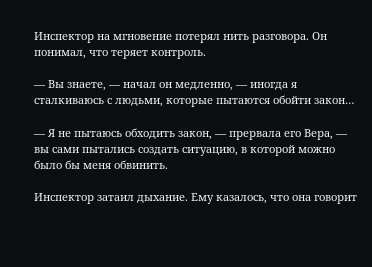Инспектор на мгновение потерял нить разговора. Он понимал, что теряет контроль.

— Вы знаете, — начал он медленно, — иногда я сталкиваюсь с людьми, которые пытаются обойти закон…

— Я не пытаюсь обходить закон, — прервала его Вера, — вы сами пытались создать ситуацию, в которой можно было бы меня обвинить.

Инспектор затаил дыхание. Ему казалось, что она говорит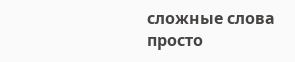сложные слова просто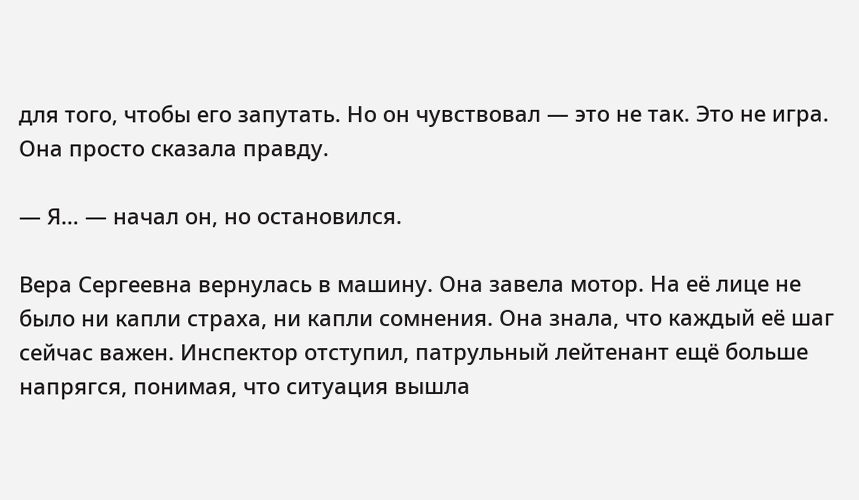для того, чтобы его запутать. Но он чувствовал — это не так. Это не игра. Она просто сказала правду.

— Я… — начал он, но остановился.

Вера Сергеевна вернулась в машину. Она завела мотор. На её лице не было ни капли страха, ни капли сомнения. Она знала, что каждый её шаг сейчас важен. Инспектор отступил, патрульный лейтенант ещё больше напрягся, понимая, что ситуация вышла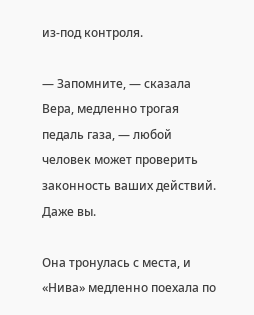из-под контроля.

— Запомните, — сказала Вера, медленно трогая педаль газа, — любой человек может проверить законность ваших действий. Даже вы.

Она тронулась с места, и «Нива» медленно поехала по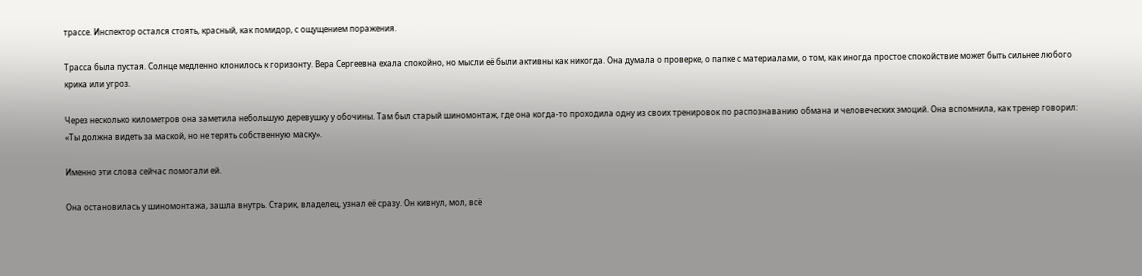трассе. Инспектор остался стоять, красный, как помидор, с ощущением поражения.

Трасса была пустая. Солнце медленно клонилось к горизонту. Вера Сергеевна ехала спокойно, но мысли её были активны как никогда. Она думала о проверке, о папке с материалами, о том, как иногда простое спокойствие может быть сильнее любого крика или угроз.

Через несколько километров она заметила небольшую деревушку у обочины. Там был старый шиномонтаж, где она когда-то проходила одну из своих тренировок по распознаванию обмана и человеческих эмоций. Она вспомнила, как тренер говорил: «Ты должна видеть за маской, но не терять собственную маску».

Именно эти слова сейчас помогали ей.

Она остановилась у шиномонтажа, зашла внутрь. Старик, владелец, узнал её сразу. Он кивнул, мол, всё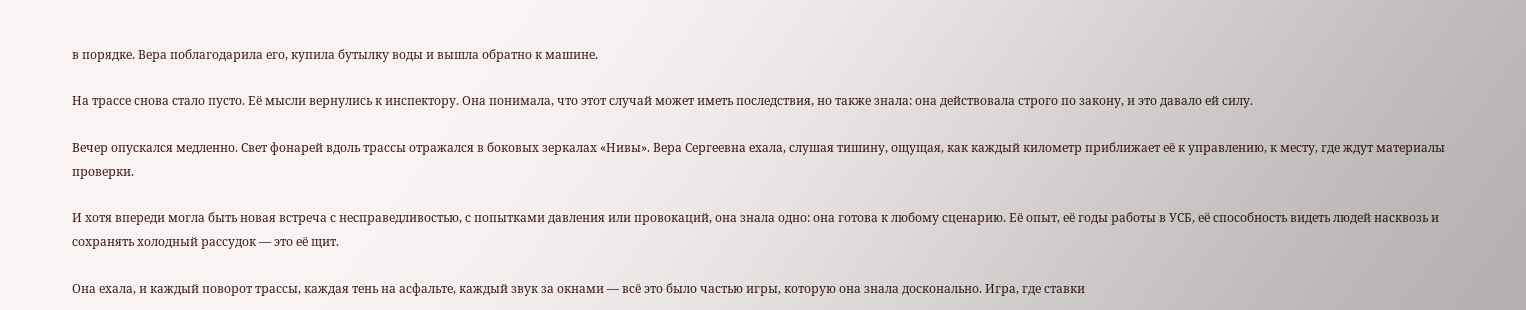в порядке. Вера поблагодарила его, купила бутылку воды и вышла обратно к машине.

На трассе снова стало пусто. Её мысли вернулись к инспектору. Она понимала, что этот случай может иметь последствия, но также знала: она действовала строго по закону, и это давало ей силу.

Вечер опускался медленно. Свет фонарей вдоль трассы отражался в боковых зеркалах «Нивы». Вера Сергеевна ехала, слушая тишину, ощущая, как каждый километр приближает её к управлению, к месту, где ждут материалы проверки.

И хотя впереди могла быть новая встреча с несправедливостью, с попытками давления или провокаций, она знала одно: она готова к любому сценарию. Её опыт, её годы работы в УСБ, её способность видеть людей насквозь и сохранять холодный рассудок — это её щит.

Она ехала, и каждый поворот трассы, каждая тень на асфальте, каждый звук за окнами — всё это было частью игры, которую она знала досконально. Игра, где ставки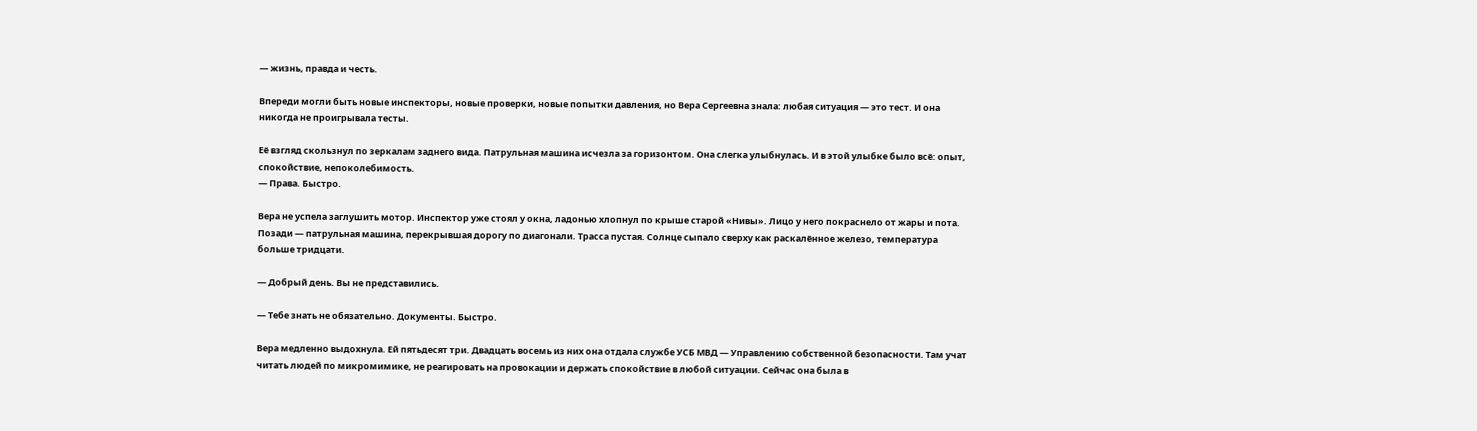— жизнь, правда и честь.

Впереди могли быть новые инспекторы, новые проверки, новые попытки давления, но Вера Сергеевна знала: любая ситуация — это тест. И она никогда не проигрывала тесты.

Её взгляд скользнул по зеркалам заднего вида. Патрульная машина исчезла за горизонтом. Она слегка улыбнулась. И в этой улыбке было всё: опыт, спокойствие, непоколебимость.
— Права. Быстро.

Вера не успела заглушить мотор. Инспектор уже стоял у окна, ладонью хлопнул по крыше старой «Нивы». Лицо у него покраснело от жары и пота. Позади — патрульная машина, перекрывшая дорогу по диагонали. Трасса пустая. Солнце сыпало сверху как раскалённое железо, температура больше тридцати.

— Добрый день. Вы не представились.

— Тебе знать не обязательно. Документы. Быстро.

Вера медленно выдохнула. Ей пятьдесят три. Двадцать восемь из них она отдала службе УСБ МВД — Управлению собственной безопасности. Там учат читать людей по микромимике, не реагировать на провокации и держать спокойствие в любой ситуации. Сейчас она была в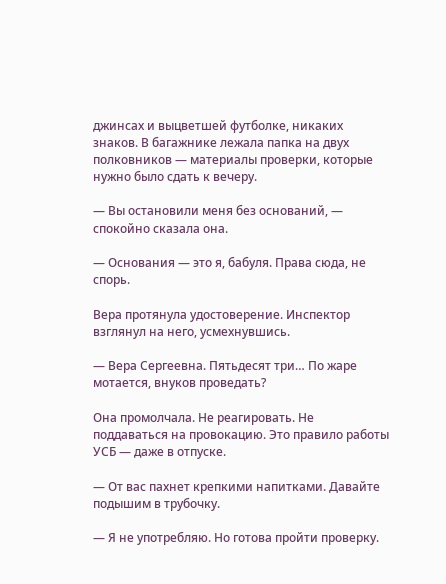джинсах и выцветшей футболке, никаких знаков. В багажнике лежала папка на двух полковников — материалы проверки, которые нужно было сдать к вечеру.

— Вы остановили меня без оснований, — спокойно сказала она.

— Основания — это я, бабуля. Права сюда, не спорь.

Вера протянула удостоверение. Инспектор взглянул на него, усмехнувшись.

— Вера Сергеевна. Пятьдесят три… По жаре мотается, внуков проведать?

Она промолчала. Не реагировать. Не поддаваться на провокацию. Это правило работы УСБ — даже в отпуске.

— От вас пахнет крепкими напитками. Давайте подышим в трубочку.

— Я не употребляю. Но готова пройти проверку.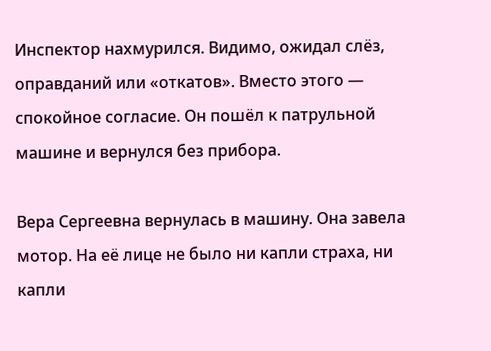Инспектор нахмурился. Видимо, ожидал слёз, оправданий или «откатов». Вместо этого — спокойное согласие. Он пошёл к патрульной машине и вернулся без прибора.

Вера Сергеевна вернулась в машину. Она завела мотор. На её лице не было ни капли страха, ни капли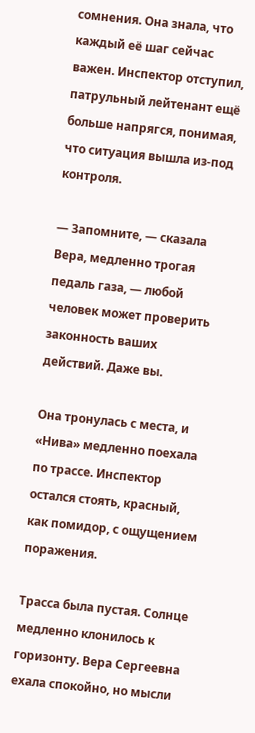сомнения. Она знала, что каждый её шаг сейчас важен. Инспектор отступил, патрульный лейтенант ещё больше напрягся, понимая, что ситуация вышла из-под контроля.

— Запомните, — сказала Вера, медленно трогая педаль газа, — любой человек может проверить законность ваших действий. Даже вы.

Она тронулась с места, и «Нива» медленно поехала по трассе. Инспектор остался стоять, красный, как помидор, с ощущением поражения.

Трасса была пустая. Солнце медленно клонилось к горизонту. Вера Сергеевна ехала спокойно, но мысли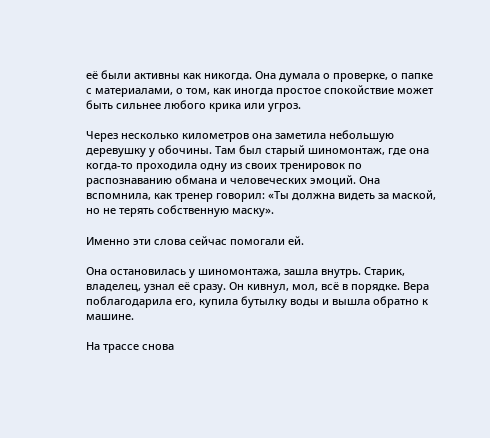её были активны как никогда. Она думала о проверке, о папке с материалами, о том, как иногда простое спокойствие может быть сильнее любого крика или угроз.

Через несколько километров она заметила небольшую деревушку у обочины. Там был старый шиномонтаж, где она когда-то проходила одну из своих тренировок по распознаванию обмана и человеческих эмоций. Она вспомнила, как тренер говорил: «Ты должна видеть за маской, но не терять собственную маску».

Именно эти слова сейчас помогали ей.

Она остановилась у шиномонтажа, зашла внутрь. Старик, владелец, узнал её сразу. Он кивнул, мол, всё в порядке. Вера поблагодарила его, купила бутылку воды и вышла обратно к машине.

На трассе снова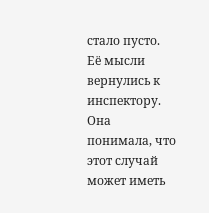стало пусто. Её мысли вернулись к инспектору. Она понимала, что этот случай может иметь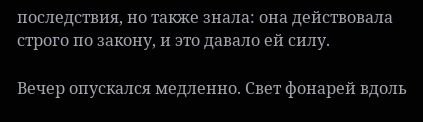последствия, но также знала: она действовала строго по закону, и это давало ей силу.

Вечер опускался медленно. Свет фонарей вдоль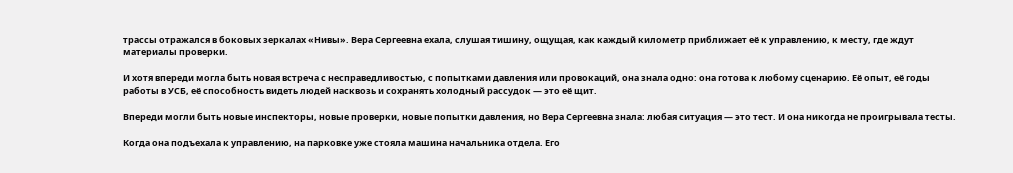трассы отражался в боковых зеркалах «Нивы». Вера Сергеевна ехала, слушая тишину, ощущая, как каждый километр приближает её к управлению, к месту, где ждут материалы проверки.

И хотя впереди могла быть новая встреча с несправедливостью, с попытками давления или провокаций, она знала одно: она готова к любому сценарию. Её опыт, её годы работы в УСБ, её способность видеть людей насквозь и сохранять холодный рассудок — это её щит.

Впереди могли быть новые инспекторы, новые проверки, новые попытки давления, но Вера Сергеевна знала: любая ситуация — это тест. И она никогда не проигрывала тесты.

Когда она подъехала к управлению, на парковке уже стояла машина начальника отдела. Его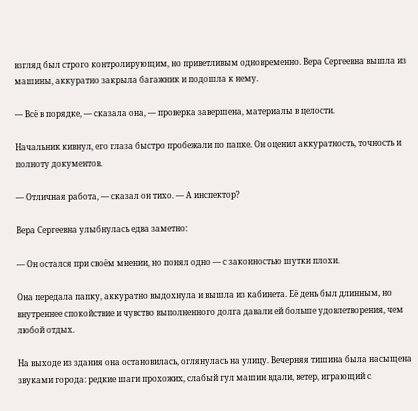взгляд был строго контролирующим, но приветливым одновременно. Вера Сергеевна вышла из машины, аккуратно закрыла багажник и подошла к нему.

— Всё в порядке, — сказала она, — проверка завершена, материалы в целости.

Начальник кивнул, его глаза быстро пробежали по папке. Он оценил аккуратность, точность и полноту документов.

— Отличная работа, — сказал он тихо. — А инспектор?

Вера Сергеевна улыбнулась едва заметно:

— Он остался при своём мнении, но понял одно — с законностью шутки плохи.

Она передала папку, аккуратно выдохнула и вышла из кабинета. Её день был длинным, но внутреннее спокойствие и чувство выполненного долга давали ей больше удовлетворения, чем любой отдых.

На выходе из здания она остановилась, оглянулась на улицу. Вечерняя тишина была насыщена звуками города: редкие шаги прохожих, слабый гул машин вдали, ветер, играющий с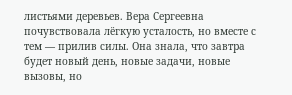листьями деревьев. Вера Сергеевна почувствовала лёгкую усталость, но вместе с тем — прилив силы. Она знала, что завтра будет новый день, новые задачи, новые вызовы, но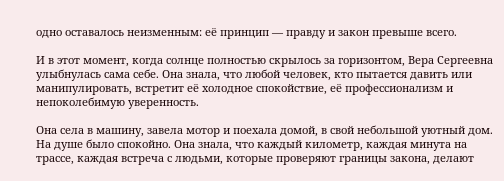одно оставалось неизменным: её принцип — правду и закон превыше всего.

И в этот момент, когда солнце полностью скрылось за горизонтом, Вера Сергеевна улыбнулась сама себе. Она знала, что любой человек, кто пытается давить или манипулировать, встретит её холодное спокойствие, её профессионализм и непоколебимую уверенность.

Она села в машину, завела мотор и поехала домой, в свой небольшой уютный дом. На душе было спокойно. Она знала, что каждый километр, каждая минута на трассе, каждая встреча с людьми, которые проверяют границы закона, делают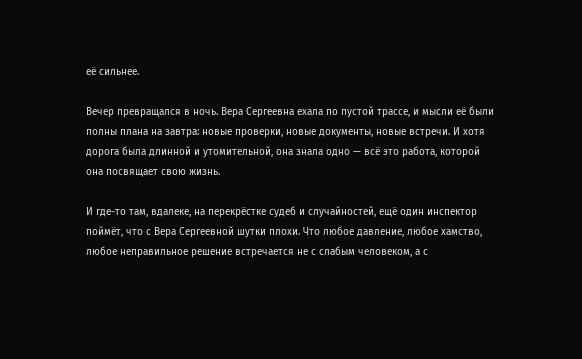её сильнее.

Вечер превращался в ночь. Вера Сергеевна ехала по пустой трассе, и мысли её были полны плана на завтра: новые проверки, новые документы, новые встречи. И хотя дорога была длинной и утомительной, она знала одно — всё это работа, которой она посвящает свою жизнь.

И где-то там, вдалеке, на перекрёстке судеб и случайностей, ещё один инспектор поймёт, что с Вера Сергеевной шутки плохи. Что любое давление, любое хамство, любое неправильное решение встречается не с слабым человеком, а с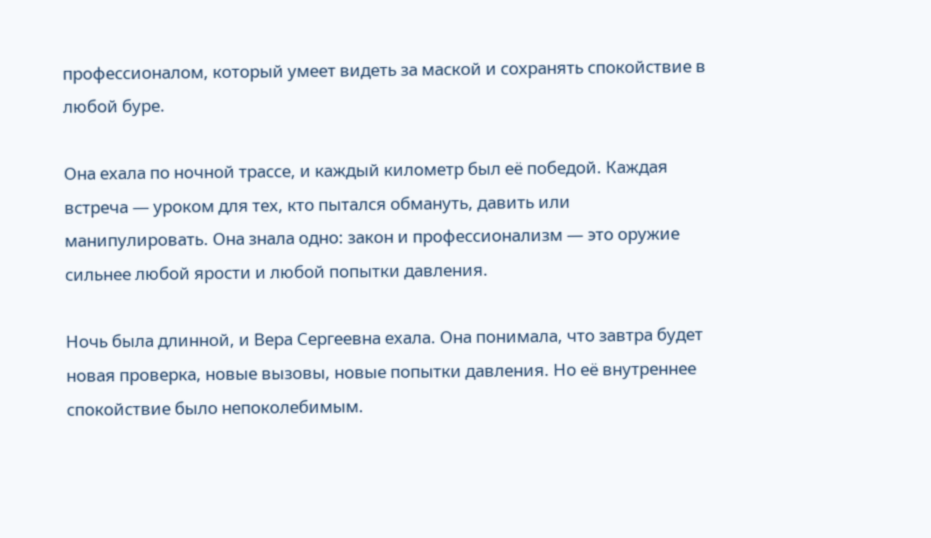профессионалом, который умеет видеть за маской и сохранять спокойствие в любой буре.

Она ехала по ночной трассе, и каждый километр был её победой. Каждая встреча — уроком для тех, кто пытался обмануть, давить или манипулировать. Она знала одно: закон и профессионализм — это оружие сильнее любой ярости и любой попытки давления.

Ночь была длинной, и Вера Сергеевна ехала. Она понимала, что завтра будет новая проверка, новые вызовы, новые попытки давления. Но её внутреннее спокойствие было непоколебимым.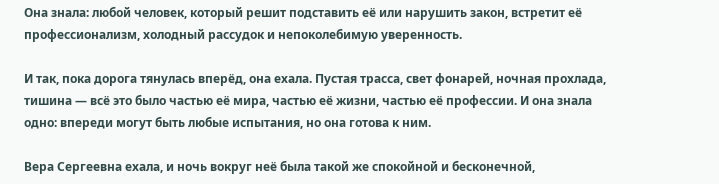Она знала: любой человек, который решит подставить её или нарушить закон, встретит её профессионализм, холодный рассудок и непоколебимую уверенность.

И так, пока дорога тянулась вперёд, она ехала. Пустая трасса, свет фонарей, ночная прохлада, тишина — всё это было частью её мира, частью её жизни, частью её профессии. И она знала одно: впереди могут быть любые испытания, но она готова к ним.

Вера Сергеевна ехала, и ночь вокруг неё была такой же спокойной и бесконечной,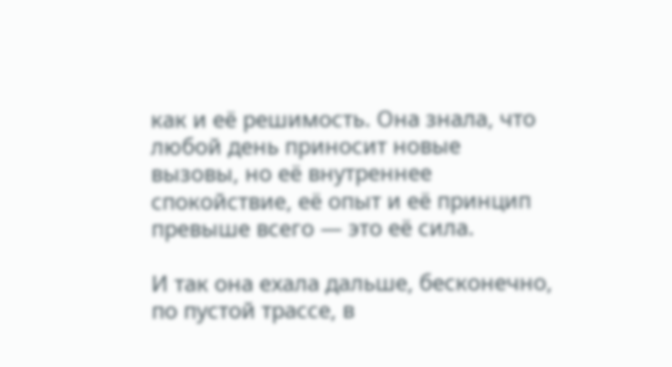как и её решимость. Она знала, что любой день приносит новые вызовы, но её внутреннее спокойствие, её опыт и её принцип превыше всего — это её сила.

И так она ехала дальше, бесконечно, по пустой трассе, в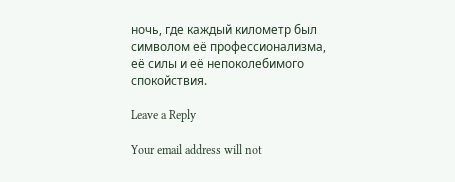ночь, где каждый километр был символом её профессионализма, её силы и её непоколебимого спокойствия.

Leave a Reply

Your email address will not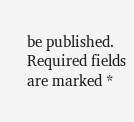be published. Required fields are marked *